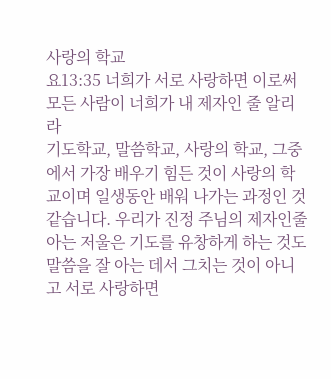사랑의 학교
요13:35 너희가 서로 사랑하면 이로써 모든 사람이 너희가 내 제자인 줄 알리라
기도학교, 말씀학교, 사랑의 학교, 그중에서 가장 배우기 힘든 것이 사랑의 학교이며 일생동안 배워 나가는 과정인 것 같습니다. 우리가 진정 주님의 제자인줄 아는 저울은 기도를 유창하게 하는 것도 말씀을 잘 아는 데서 그치는 것이 아니고 서로 사랑하면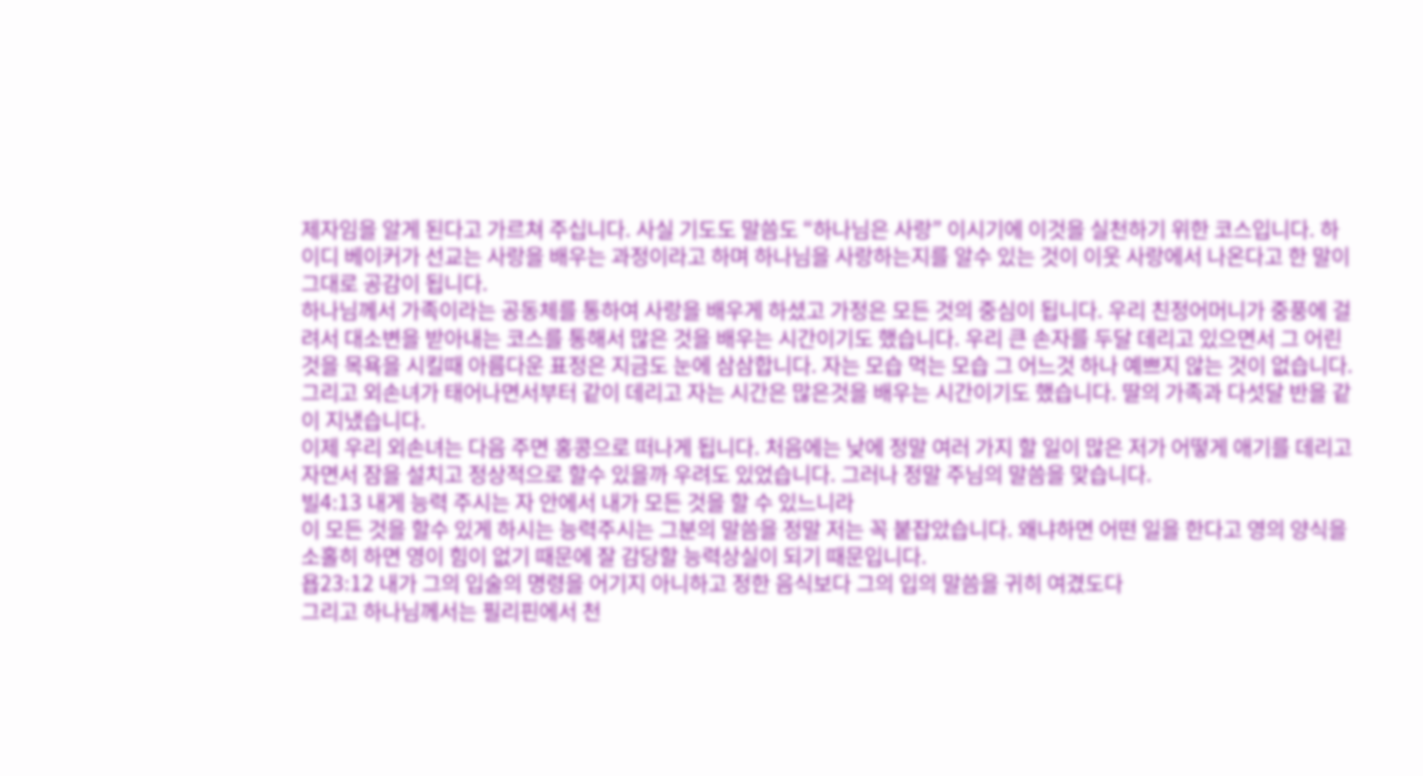제자임을 알게 된다고 가르쳐 주십니다. 사실 기도도 말씀도 “하나님은 사랑” 이시기에 이것을 실천하기 위한 코스입니다. 하이디 베이커가 선교는 사랑을 배우는 과정이라고 하며 하나님을 사랑하는지를 알수 있는 것이 이웃 사랑에서 나온다고 한 말이 그대로 공감이 됩니다.
하나님께서 가족이라는 공동체를 통하여 사랑을 배우게 하셨고 가정은 모든 것의 중심이 됩니다. 우리 친정어머니가 중풍에 걸려서 대소변을 받아내는 코스를 통해서 많은 것을 배우는 시간이기도 했습니다. 우리 큰 손자를 두달 데리고 있으면서 그 어린것을 목욕을 시킬때 아름다운 표정은 지금도 눈에 삼삼합니다. 자는 모습 먹는 모습 그 어느것 하나 예쁘지 않는 것이 없습니다. 그리고 외손녀가 태어나면서부터 같이 데리고 자는 시간은 많은것을 배우는 시간이기도 했습니다. 딸의 가족과 다섯달 반을 같이 지냈습니다.
이제 우리 외손녀는 다음 주면 홍콩으로 떠나게 됩니다. 처음에는 낮에 정말 여러 가지 할 일이 많은 저가 어떻게 애기를 데리고 자면서 잠을 설치고 정상적으로 할수 있을까 우려도 있었습니다. 그러나 정말 주님의 말씀을 맞습니다.
빌4:13 내게 능력 주시는 자 안에서 내가 모든 것을 할 수 있느니라
이 모든 것을 할수 있게 하시는 능력주시는 그분의 말씀을 정말 저는 꼭 붙잡았습니다. 왜냐하면 어떤 일을 한다고 영의 양식을 소홀히 하면 영이 힘이 없기 때문에 잘 감당할 능력상실이 되기 때문입니다.
욥23:12 내가 그의 입술의 명령을 어기지 아니하고 정한 음식보다 그의 입의 말씀을 귀히 여겼도다
그리고 하나님께서는 필리핀에서 천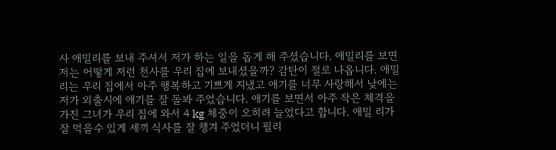사 애밀리를 보내 주셔서 저가 하는 일을 돕게 해 주셨습니다. 애밀리를 보면 저는 어떻게 저런 천사를 우리 집에 보내셨을까? 감탄이 절로 나옵니다. 애밀리는 우리 집에서 아주 행복하고 기쁘게 지냈고 애기를 너무 사랑해서 낮에는 저가 외출시에 애기를 잘 돌봐 주었습니다. 애기를 보면서 아주 작은 체격을 가진 그녀가 우리 집에 와서 4 kg 체중이 오히려 늘었다고 합니다. 애밀 리가 잘 먹을수 있게 세끼 식사를 잘 챙겨 주었더니 필리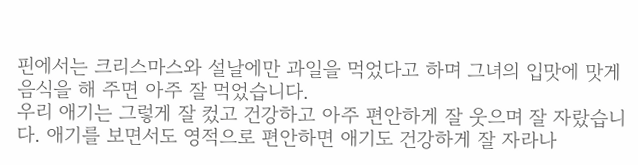핀에서는 크리스마스와 설날에만 과일을 먹었다고 하며 그녀의 입맛에 맛게 음식을 해 주면 아주 잘 먹었습니다.
우리 애기는 그렇게 잘 컸고 건강하고 아주 편안하게 잘 웃으며 잘 자랐습니다. 애기를 보면서도 영적으로 편안하면 애기도 건강하게 잘 자라나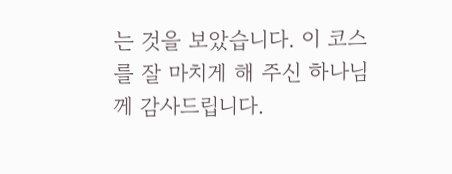는 것을 보았습니다. 이 코스를 잘 마치게 해 주신 하나님께 감사드립니다.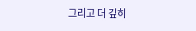그리고 더 깊히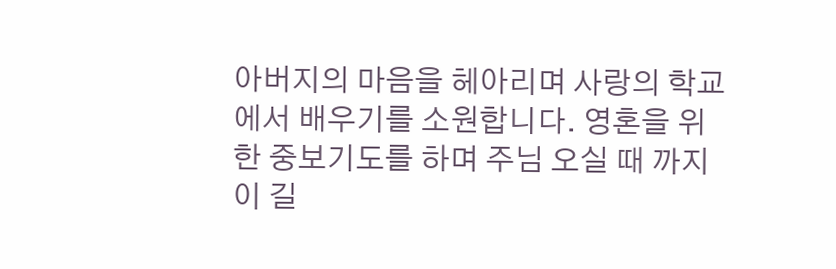아버지의 마음을 헤아리며 사랑의 학교에서 배우기를 소원합니다. 영혼을 위한 중보기도를 하며 주님 오실 때 까지 이 길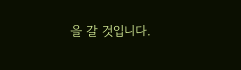을 갈 것입니다.